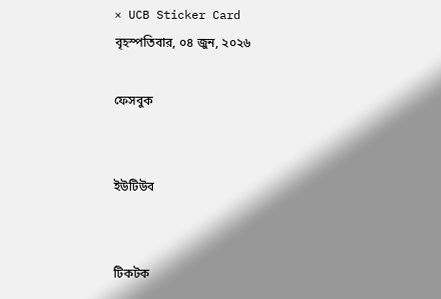× UCB Sticker Card
বৃহস্পতিবার, ০৪ জুন, ২০২৬

ফেসবুক


ইউটিউব


টিকটক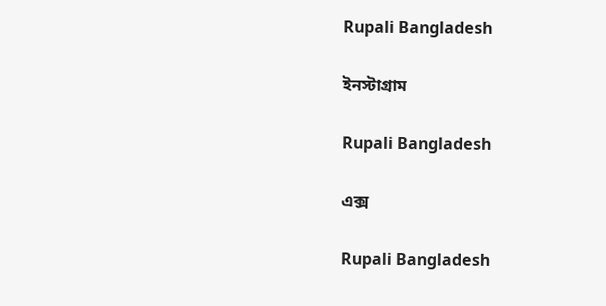Rupali Bangladesh

ইনস্টাগ্রাম

Rupali Bangladesh

এক্স

Rupali Bangladesh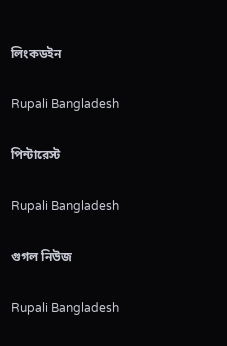লিংকডইন

Rupali Bangladesh

পিন্টারেস্ট

Rupali Bangladesh

গুগল নিউজ

Rupali Bangladesh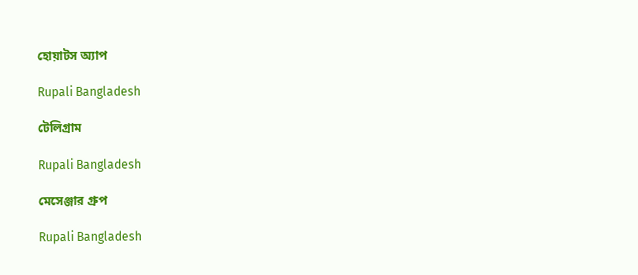হোয়াটস অ্যাপ

Rupali Bangladesh

টেলিগ্রাম

Rupali Bangladesh

মেসেঞ্জার গ্রুপ

Rupali Bangladesh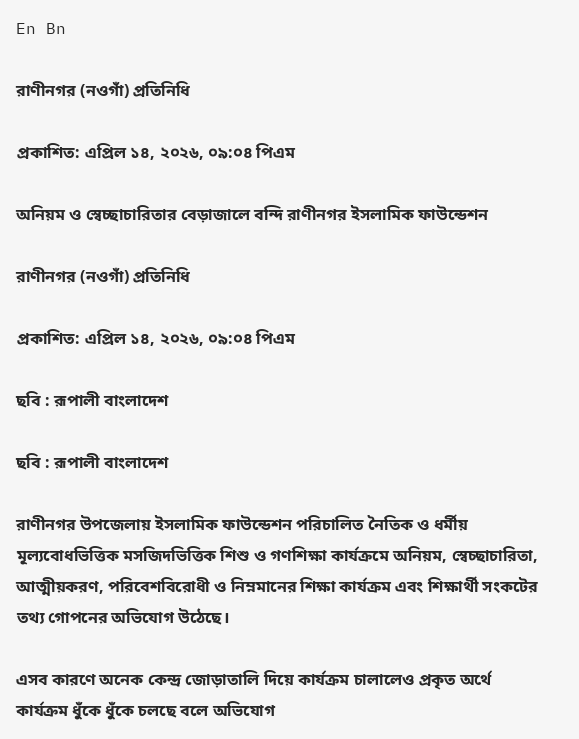En Bn

রাণীনগর (নওগাঁ) প্রতিনিধি

প্রকাশিত: এপ্রিল ১৪, ২০২৬, ০৯:০৪ পিএম

অনিয়ম ও স্বেচ্ছাচারিতার বেড়াজালে বন্দি রাণীনগর ইসলামিক ফাউন্ডেশন

রাণীনগর (নওগাঁ) প্রতিনিধি

প্রকাশিত: এপ্রিল ১৪, ২০২৬, ০৯:০৪ পিএম

ছবি : রূপালী বাংলাদেশ

ছবি : রূপালী বাংলাদেশ

রাণীনগর উপজেলায় ইসলামিক ফাউন্ডেশন পরিচালিত নৈতিক ও ধর্মীয় মূল্যবোধভিত্তিক মসজিদভিত্তিক শিশু ও গণশিক্ষা কার্যক্রমে অনিয়ম, স্বেচ্ছাচারিতা, আত্মীয়করণ, পরিবেশবিরোধী ও নিম্নমানের শিক্ষা কার্যক্রম এবং শিক্ষার্থী সংকটের তথ্য গোপনের অভিযোগ উঠেছে।

এসব কারণে অনেক কেন্দ্র জোড়াতালি দিয়ে কার্যক্রম চালালেও প্রকৃত অর্থে কার্যক্রম ধুঁকে ধুঁকে চলছে বলে অভিযোগ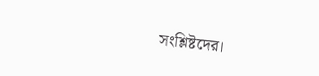সংশ্লিষ্টদের।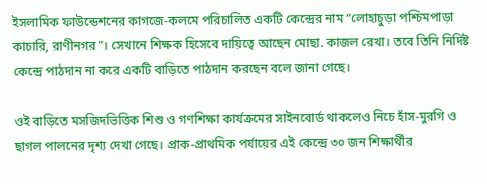ইসলামিক ফাউন্ডেশনের কাগজে-কলমে পরিচালিত একটি কেন্দ্রের নাম “লোহাচুড়া পশ্চিমপাড়া কাচারি, রাণীনগর”। সেখানে শিক্ষক হিসেবে দায়িত্বে আছেন মোছা. কাজল রেখা। তবে তিনি নির্দিষ্ট কেন্দ্রে পাঠদান না করে একটি বাড়িতে পাঠদান করছেন বলে জানা গেছে।

ওই বাড়িতে মসজিদভিত্তিক শিশু ও গণশিক্ষা কার্যক্রমের সাইনবোর্ড থাকলেও নিচে হাঁস-মুরগি ও ছাগল পালনের দৃশ্য দেখা গেছে। প্রাক-প্রাথমিক পর্যায়ের এই কেন্দ্রে ৩০ জন শিক্ষার্থীর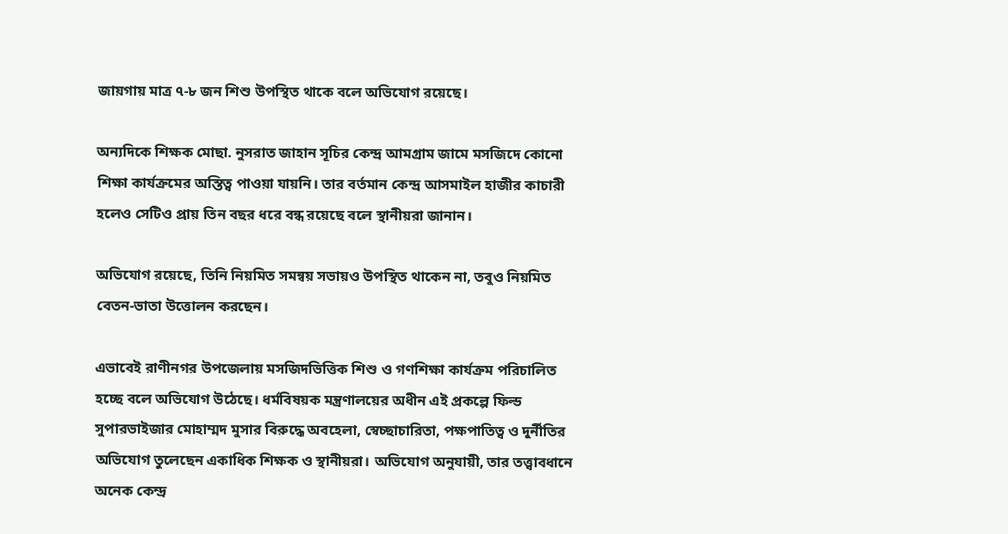জায়গায় মাত্র ৭-৮ জন শিশু উপস্থিত থাকে বলে অভিযোগ রয়েছে।

অন্যদিকে শিক্ষক মোছা. নুসরাত জাহান সূচির কেন্দ্র আমগ্রাম জামে মসজিদে কোনো শিক্ষা কার্যক্রমের অস্তিত্ব পাওয়া যায়নি। তার বর্তমান কেন্দ্র আসমাইল হাজীর কাচারী হলেও সেটিও প্রায় তিন বছর ধরে বন্ধ রয়েছে বলে স্থানীয়রা জানান।

অভিযোগ রয়েছে, তিনি নিয়মিত সমন্বয় সভায়ও উপস্থিত থাকেন না, তবুও নিয়মিত বেতন-ভাতা উত্তোলন করছেন।

এভাবেই রাণীনগর উপজেলায় মসজিদভিত্তিক শিশু ও গণশিক্ষা কার্যক্রম পরিচালিত হচ্ছে বলে অভিযোগ উঠেছে। ধর্মবিষয়ক মন্ত্রণালয়ের অধীন এই প্রকল্পে ফিল্ড সুপারভাইজার মোহাম্মদ মুসার বিরুদ্ধে অবহেলা, স্বেচ্ছাচারিতা, পক্ষপাতিত্ব ও দুর্নীতির অভিযোগ তুলেছেন একাধিক শিক্ষক ও স্থানীয়রা। অভিযোগ অনুযায়ী, তার তত্ত্বাবধানে অনেক কেন্দ্র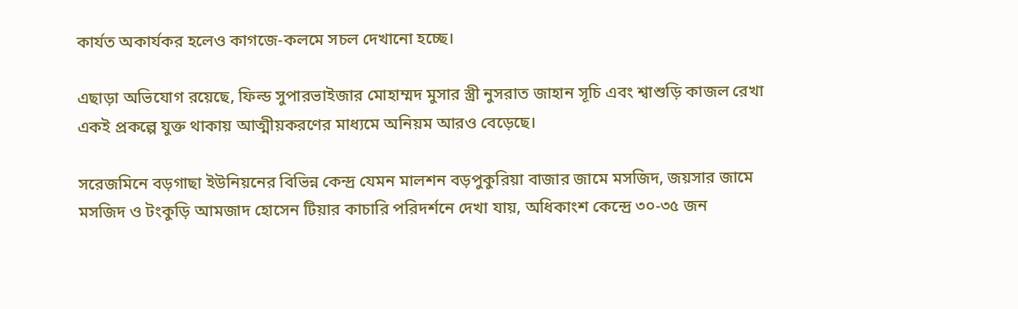কার্যত অকার্যকর হলেও কাগজে-কলমে সচল দেখানো হচ্ছে।

এছাড়া অভিযোগ রয়েছে, ফিল্ড সুপারভাইজার মোহাম্মদ মুসার স্ত্রী নুসরাত জাহান সূচি এবং শ্বাশুড়ি কাজল রেখা একই প্রকল্পে যুক্ত থাকায় আত্মীয়করণের মাধ্যমে অনিয়ম আরও বেড়েছে।

সরেজমিনে বড়গাছা ইউনিয়নের বিভিন্ন কেন্দ্র যেমন মালশন বড়পুকুরিয়া বাজার জামে মসজিদ, জয়সার জামে মসজিদ ও টংকুড়ি আমজাদ হোসেন টিয়ার কাচারি পরিদর্শনে দেখা যায়, অধিকাংশ কেন্দ্রে ৩০-৩৫ জন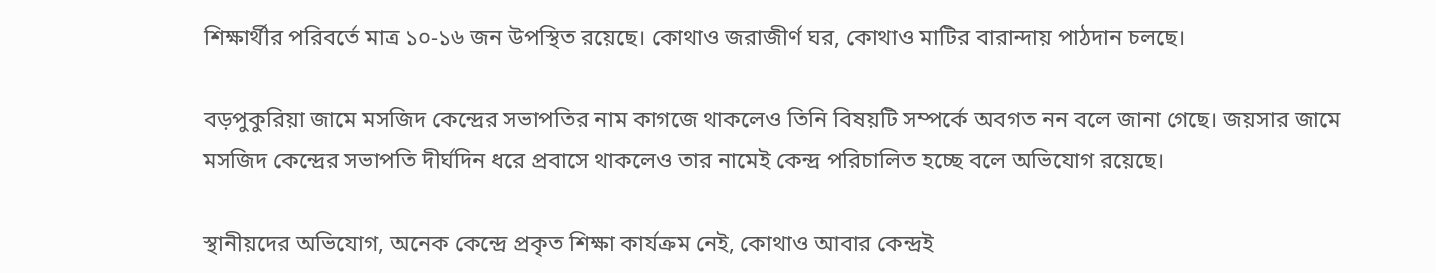শিক্ষার্থীর পরিবর্তে মাত্র ১০-১৬ জন উপস্থিত রয়েছে। কোথাও জরাজীর্ণ ঘর, কোথাও মাটির বারান্দায় পাঠদান চলছে।

বড়পুকুরিয়া জামে মসজিদ কেন্দ্রের সভাপতির নাম কাগজে থাকলেও তিনি বিষয়টি সম্পর্কে অবগত নন বলে জানা গেছে। জয়সার জামে মসজিদ কেন্দ্রের সভাপতি দীর্ঘদিন ধরে প্রবাসে থাকলেও তার নামেই কেন্দ্র পরিচালিত হচ্ছে বলে অভিযোগ রয়েছে।

স্থানীয়দের অভিযোগ, অনেক কেন্দ্রে প্রকৃত শিক্ষা কার্যক্রম নেই, কোথাও আবার কেন্দ্রই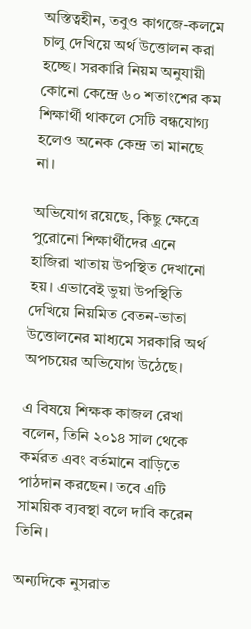অস্তিত্বহীন, তবুও কাগজে-কলমে চালু দেখিয়ে অর্থ উত্তোলন করা হচ্ছে। সরকারি নিয়ম অনুযায়ী কোনো কেন্দ্রে ৬০ শতাংশের কম শিক্ষার্থী থাকলে সেটি বন্ধযোগ্য হলেও অনেক কেন্দ্র তা মানছে না।

অভিযোগ রয়েছে, কিছু ক্ষেত্রে পুরোনো শিক্ষার্থীদের এনে হাজিরা খাতায় উপস্থিত দেখানো হয়। এভাবেই ভুয়া উপস্থিতি দেখিয়ে নিয়মিত বেতন-ভাতা উত্তোলনের মাধ্যমে সরকারি অর্থ অপচয়ের অভিযোগ উঠেছে।

এ বিষয়ে শিক্ষক কাজল রেখা বলেন, তিনি ২০১৪ সাল থেকে কর্মরত এবং বর্তমানে বাড়িতে পাঠদান করছেন। তবে এটি সাময়িক ব্যবস্থা বলে দাবি করেন তিনি।

অন্যদিকে নুসরাত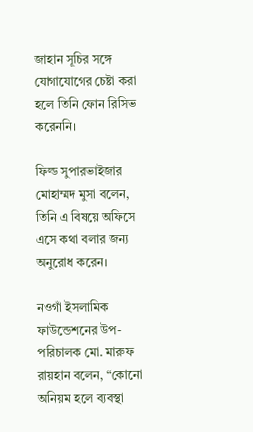জাহান সূচির সঙ্গে যোগাযোগের চেষ্টা করা হলে তিনি ফোন রিসিভ করেননি।

ফিল্ড সুপারভাইজার মোহাম্মদ মুসা বলেন, তিনি এ বিষয়ে অফিসে এসে কথা বলার জন্য অনুরোধ করেন।

নওগাঁ ইসলামিক ফাউন্ডেশনের উপ-পরিচালক মো. মারুফ রায়হান বলেন, “কোনো অনিয়ম হলে ব্যবস্থা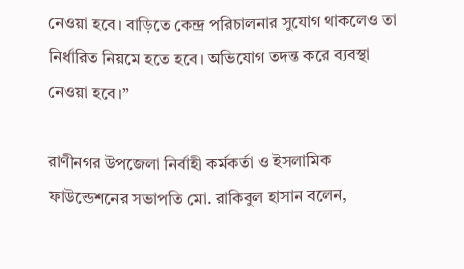নেওয়া হবে। বাড়িতে কেন্দ্র পরিচালনার সুযোগ থাকলেও তা নির্ধারিত নিয়মে হতে হবে। অভিযোগ তদন্ত করে ব্যবস্থা নেওয়া হবে।”

রাণীনগর উপজেলা নির্বাহী কর্মকর্তা ও ইসলামিক ফাউন্ডেশনের সভাপতি মো. রাকিবুল হাসান বলেন,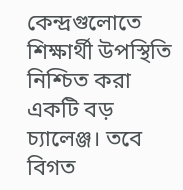কেন্দ্রগুলোতে শিক্ষার্থী উপস্থিতি নিশ্চিত করা একটি বড় চ্যালেঞ্জ। তবে বিগত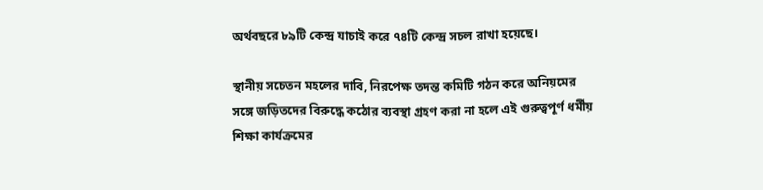অর্থবছরে ৮৯টি কেন্দ্র যাচাই করে ৭৪টি কেন্দ্র সচল রাখা হয়েছে।

স্থানীয় সচেতন মহলের দাবি, নিরপেক্ষ তদন্ত কমিটি গঠন করে অনিয়মের সঙ্গে জড়িতদের বিরুদ্ধে কঠোর ব্যবস্থা গ্রহণ করা না হলে এই গুরুত্বপূর্ণ ধর্মীয় শিক্ষা কার্যক্রমের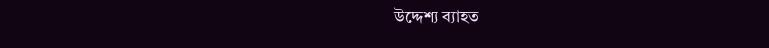উদ্দেশ্য ব্যাহত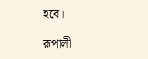হবে।

রূপালী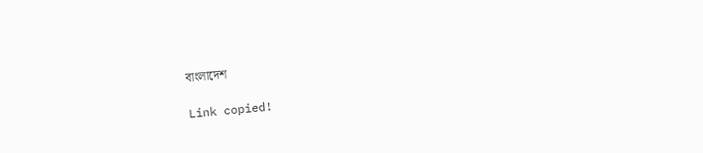বাংলাদেশ

Link copied!